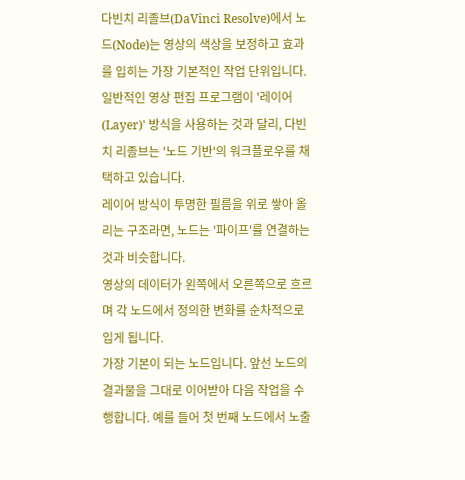다빈치 리졸브(DaVinci Resolve)에서 노드(Node)는 영상의 색상을 보정하고 효과를 입히는 가장 기본적인 작업 단위입니다. 일반적인 영상 편집 프로그램이 '레이어(Layer)' 방식을 사용하는 것과 달리, 다빈치 리졸브는 '노드 기반'의 워크플로우를 채택하고 있습니다.
레이어 방식이 투명한 필름을 위로 쌓아 올리는 구조라면, 노드는 '파이프'를 연결하는 것과 비슷합니다.
영상의 데이터가 왼쪽에서 오른쪽으로 흐르며 각 노드에서 정의한 변화를 순차적으로 입게 됩니다.
가장 기본이 되는 노드입니다. 앞선 노드의 결과물을 그대로 이어받아 다음 작업을 수행합니다. 예를 들어 첫 번째 노드에서 노출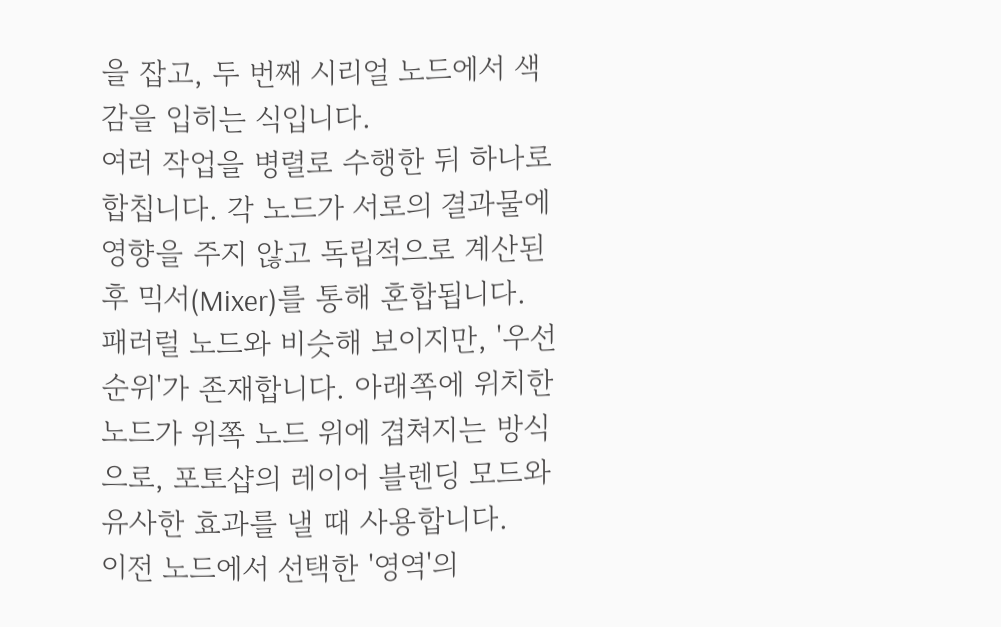을 잡고, 두 번째 시리얼 노드에서 색감을 입히는 식입니다.
여러 작업을 병렬로 수행한 뒤 하나로 합칩니다. 각 노드가 서로의 결과물에 영향을 주지 않고 독립적으로 계산된 후 믹서(Mixer)를 통해 혼합됩니다.
패러럴 노드와 비슷해 보이지만, '우선순위'가 존재합니다. 아래쪽에 위치한 노드가 위쪽 노드 위에 겹쳐지는 방식으로, 포토샵의 레이어 블렌딩 모드와 유사한 효과를 낼 때 사용합니다.
이전 노드에서 선택한 '영역'의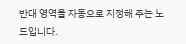반대 영역을 자동으로 지정해 주는 노드입니다.